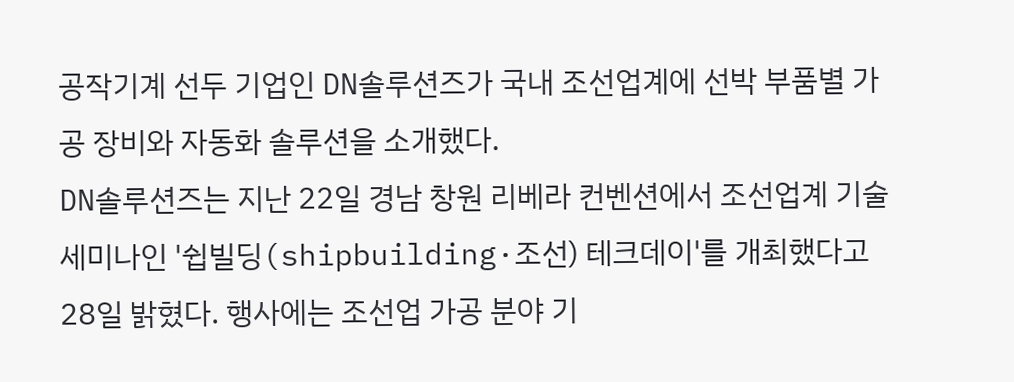공작기계 선두 기업인 DN솔루션즈가 국내 조선업계에 선박 부품별 가공 장비와 자동화 솔루션을 소개했다.
DN솔루션즈는 지난 22일 경남 창원 리베라 컨벤션에서 조선업계 기술세미나인 '쉽빌딩(shipbuilding·조선) 테크데이'를 개최했다고 28일 밝혔다. 행사에는 조선업 가공 분야 기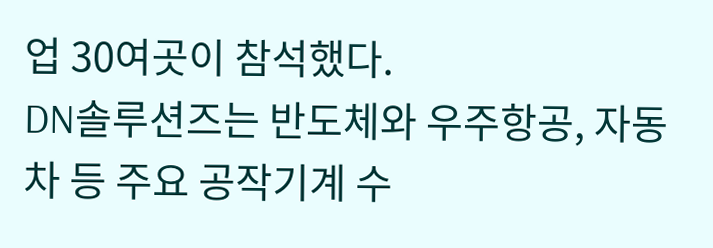업 30여곳이 참석했다.
DN솔루션즈는 반도체와 우주항공, 자동차 등 주요 공작기계 수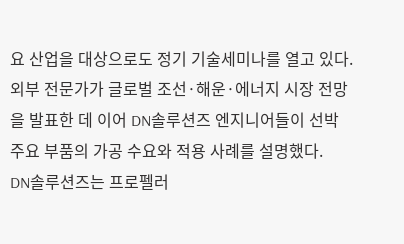요 산업을 대상으로도 정기 기술세미나를 열고 있다.
외부 전문가가 글로벌 조선·해운·에너지 시장 전망을 발표한 데 이어 DN솔루션즈 엔지니어들이 선박 주요 부품의 가공 수요와 적용 사례를 설명했다.
DN솔루션즈는 프로펠러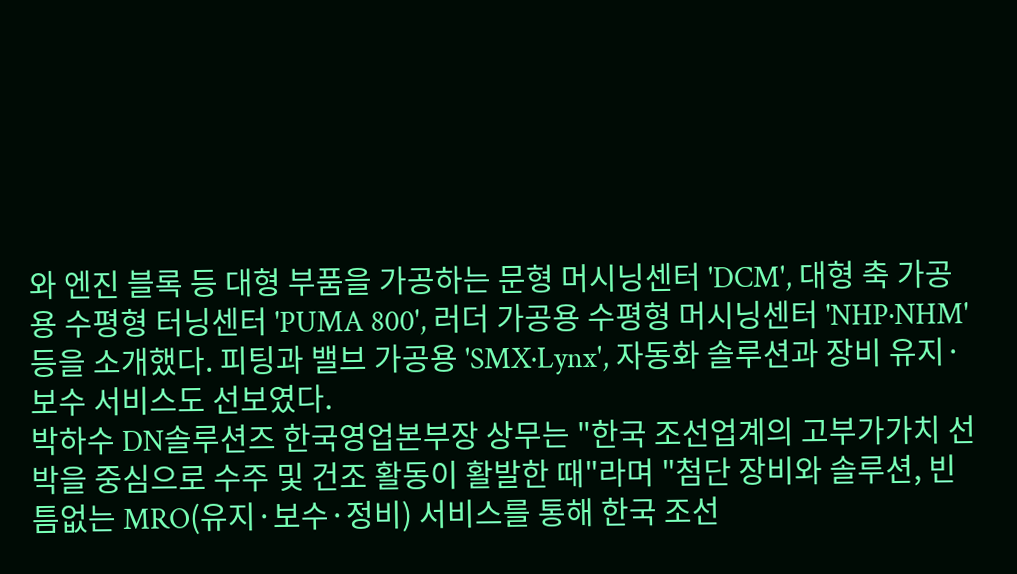와 엔진 블록 등 대형 부품을 가공하는 문형 머시닝센터 'DCM', 대형 축 가공용 수평형 터닝센터 'PUMA 800', 러더 가공용 수평형 머시닝센터 'NHP·NHM' 등을 소개했다. 피팅과 밸브 가공용 'SMX·Lynx', 자동화 솔루션과 장비 유지·보수 서비스도 선보였다.
박하수 DN솔루션즈 한국영업본부장 상무는 "한국 조선업계의 고부가가치 선박을 중심으로 수주 및 건조 활동이 활발한 때"라며 "첨단 장비와 솔루션, 빈틈없는 MRO(유지·보수·정비) 서비스를 통해 한국 조선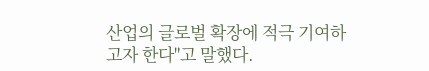산업의 글로벌 확장에 적극 기여하고자 한다"고 말했다.